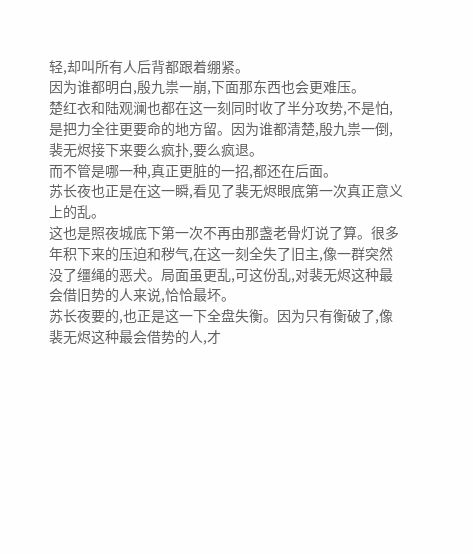轻,却叫所有人后背都跟着绷紧。
因为谁都明白,殷九祟一崩,下面那东西也会更难压。
楚红衣和陆观澜也都在这一刻同时收了半分攻势,不是怕,是把力全往更要命的地方留。因为谁都清楚,殷九祟一倒,裴无烬接下来要么疯扑,要么疯退。
而不管是哪一种,真正更脏的一招,都还在后面。
苏长夜也正是在这一瞬,看见了裴无烬眼底第一次真正意义上的乱。
这也是照夜城底下第一次不再由那盏老骨灯说了算。很多年积下来的压迫和秽气,在这一刻全失了旧主,像一群突然没了缰绳的恶犬。局面虽更乱,可这份乱,对裴无烬这种最会借旧势的人来说,恰恰最坏。
苏长夜要的,也正是这一下全盘失衡。因为只有衡破了,像裴无烬这种最会借势的人,才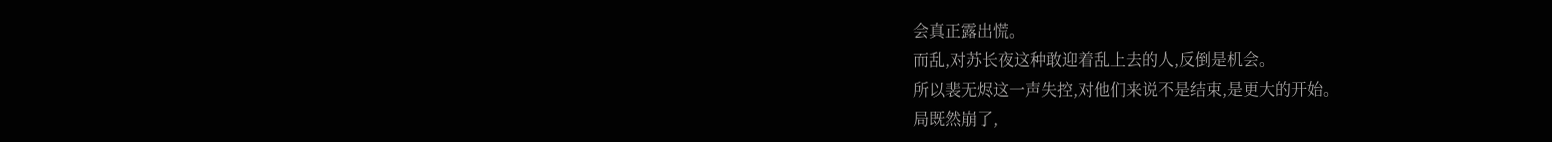会真正露出慌。
而乱,对苏长夜这种敢迎着乱上去的人,反倒是机会。
所以裴无烬这一声失控,对他们来说不是结束,是更大的开始。
局既然崩了,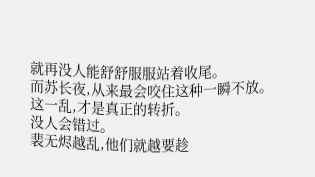就再没人能舒舒服服站着收尾。
而苏长夜,从来最会咬住这种一瞬不放。
这一乱,才是真正的转折。
没人会错过。
裴无烬越乱,他们就越要趁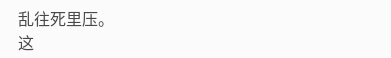乱往死里压。
这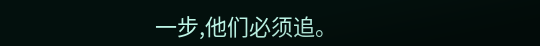一步,他们必须追。